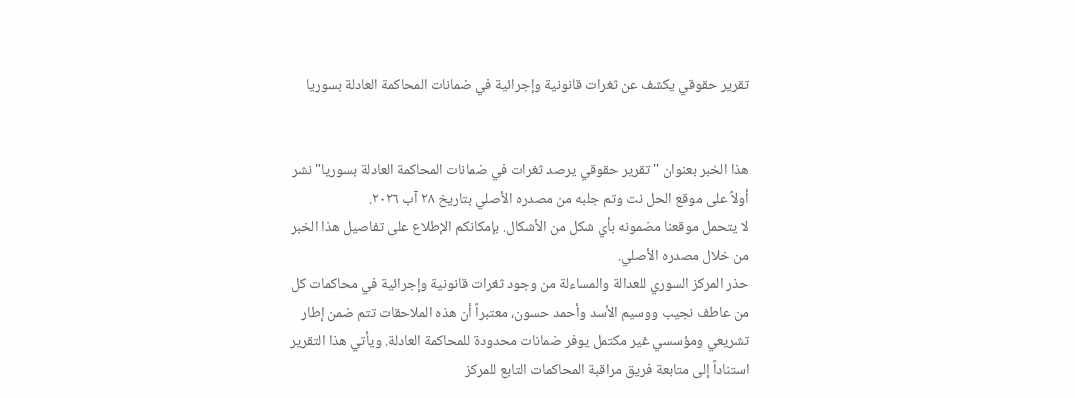تقرير حقوقي يكشف عن ثغرات قانونية وإجرائية في ضمانات المحاكمة العادلة بسوريا


هذا الخبر بعنوان "تقرير حقوقي يرصد ثغرات في ضمانات المحاكمة العادلة بسوريا" نشر أولاً على موقع الحل نت وتم جلبه من مصدره الأصلي بتاريخ ٢٨ آب ٢٠٢٦.
لا يتحمل موقعنا مضمونه بأي شكل من الأشكال. بإمكانكم الإطلاع على تفاصيل هذا الخبر من خلال مصدره الأصلي.
حذر المركز السوري للعدالة والمساءلة من وجود ثغرات قانونية وإجرائية في محاكمات كل من عاطف نجيب ووسيم الأسد وأحمد حسون، معتبراً أن هذه الملاحقات تتم ضمن إطار تشريعي ومؤسسي غير مكتمل يوفر ضمانات محدودة للمحاكمة العادلة. ويأتي هذا التقرير استناداً إلى متابعة فريق مراقبة المحاكمات التابع للمركز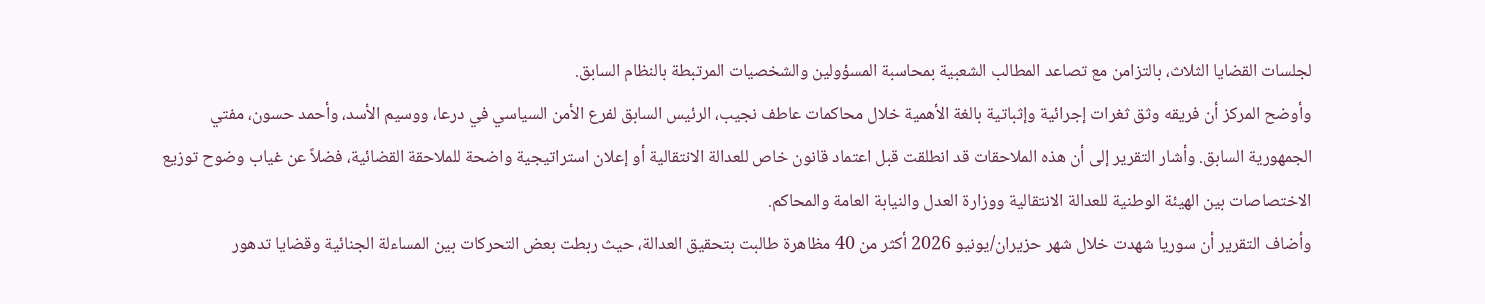لجلسات القضايا الثلاث، بالتزامن مع تصاعد المطالب الشعبية بمحاسبة المسؤولين والشخصيات المرتبطة بالنظام السابق.
وأوضح المركز أن فريقه وثق ثغرات إجرائية وإثباتية بالغة الأهمية خلال محاكمات عاطف نجيب، الرئيس السابق لفرع الأمن السياسي في درعا، ووسيم الأسد، وأحمد حسون، مفتي الجمهورية السابق. وأشار التقرير إلى أن هذه الملاحقات قد انطلقت قبل اعتماد قانون خاص للعدالة الانتقالية أو إعلان استراتيجية واضحة للملاحقة القضائية، فضلاً عن غياب وضوح توزيع الاختصاصات بين الهيئة الوطنية للعدالة الانتقالية ووزارة العدل والنيابة العامة والمحاكم.
وأضاف التقرير أن سوريا شهدت خلال شهر حزيران/يونيو 2026 أكثر من 40 مظاهرة طالبت بتحقيق العدالة، حيث ربطت بعض التحركات بين المساءلة الجنائية وقضايا تدهور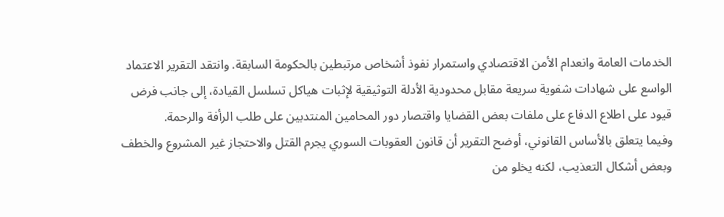الخدمات العامة وانعدام الأمن الاقتصادي واستمرار نفوذ أشخاص مرتبطين بالحكومة السابقة. وانتقد التقرير الاعتماد الواسع على شهادات شفوية سريعة مقابل محدودية الأدلة التوثيقية لإثبات هياكل تسلسل القيادة، إلى جانب فرض قيود على اطلاع الدفاع على ملفات بعض القضايا واقتصار دور المحامين المنتدبين على طلب الرأفة والرحمة.
وفيما يتعلق بالأساس القانوني، أوضح التقرير أن قانون العقوبات السوري يجرم القتل والاحتجاز غير المشروع والخطف وبعض أشكال التعذيب، لكنه يخلو من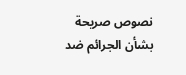نصوص صريحة بشأن الجرائم ضد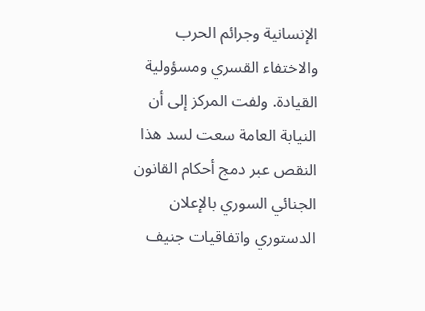الإنسانية وجرائم الحرب والاختفاء القسري ومسؤولية القيادة. ولفت المركز إلى أن النيابة العامة سعت لسد هذا النقص عبر دمج أحكام القانون الجنائي السوري بالإعلان الدستوري واتفاقيات جنيف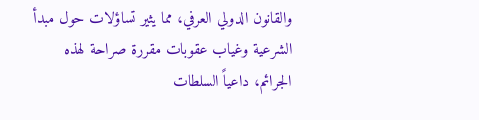والقانون الدولي العرفي، مما يثير تساؤلات حول مبدأ الشرعية وغياب عقوبات مقررة صراحة لهذه الجرائم، داعياً السلطات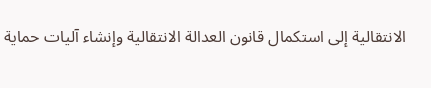الانتقالية إلى استكمال قانون العدالة الانتقالية وإنشاء آليات حماية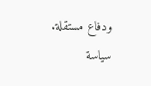ودفاع مستقلة.
سياسة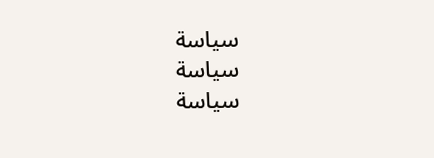سياسة
سياسة
سياسة